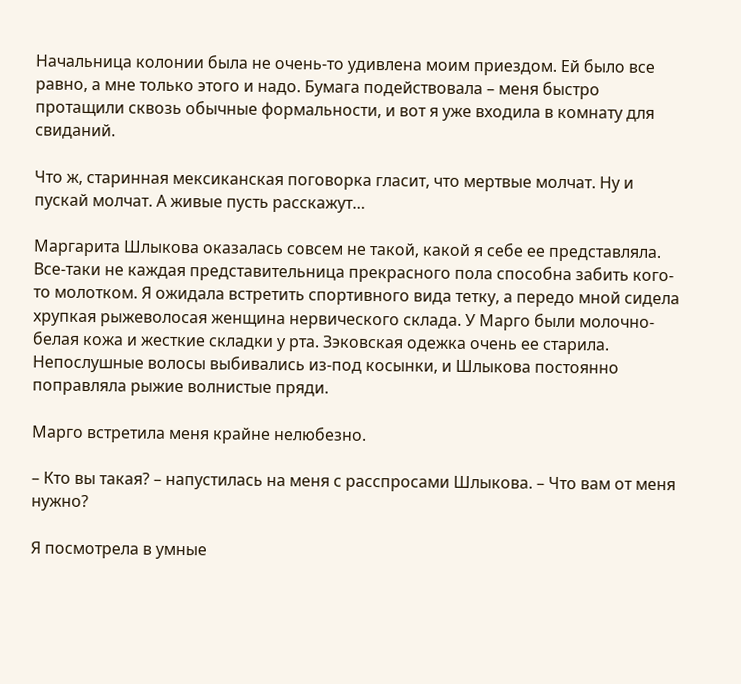Начальница колонии была не очень-то удивлена моим приездом. Ей было все равно, а мне только этого и надо. Бумага подействовала – меня быстро протащили сквозь обычные формальности, и вот я уже входила в комнату для свиданий.

Что ж, старинная мексиканская поговорка гласит, что мертвые молчат. Ну и пускай молчат. А живые пусть расскажут…

Маргарита Шлыкова оказалась совсем не такой, какой я себе ее представляла. Все-таки не каждая представительница прекрасного пола способна забить кого-то молотком. Я ожидала встретить спортивного вида тетку, а передо мной сидела хрупкая рыжеволосая женщина нервического склада. У Марго были молочно-белая кожа и жесткие складки у рта. Зэковская одежка очень ее старила. Непослушные волосы выбивались из-под косынки, и Шлыкова постоянно поправляла рыжие волнистые пряди.

Марго встретила меня крайне нелюбезно.

– Кто вы такая? – напустилась на меня с расспросами Шлыкова. – Что вам от меня нужно?

Я посмотрела в умные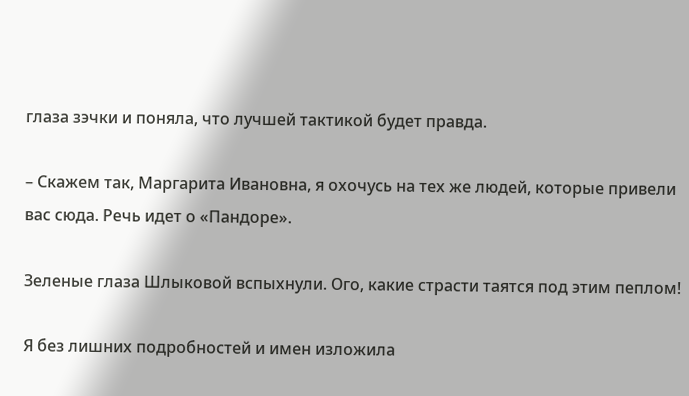глаза зэчки и поняла, что лучшей тактикой будет правда.

– Скажем так, Маргарита Ивановна, я охочусь на тех же людей, которые привели вас сюда. Речь идет о «Пандоре».

Зеленые глаза Шлыковой вспыхнули. Ого, какие страсти таятся под этим пеплом!

Я без лишних подробностей и имен изложила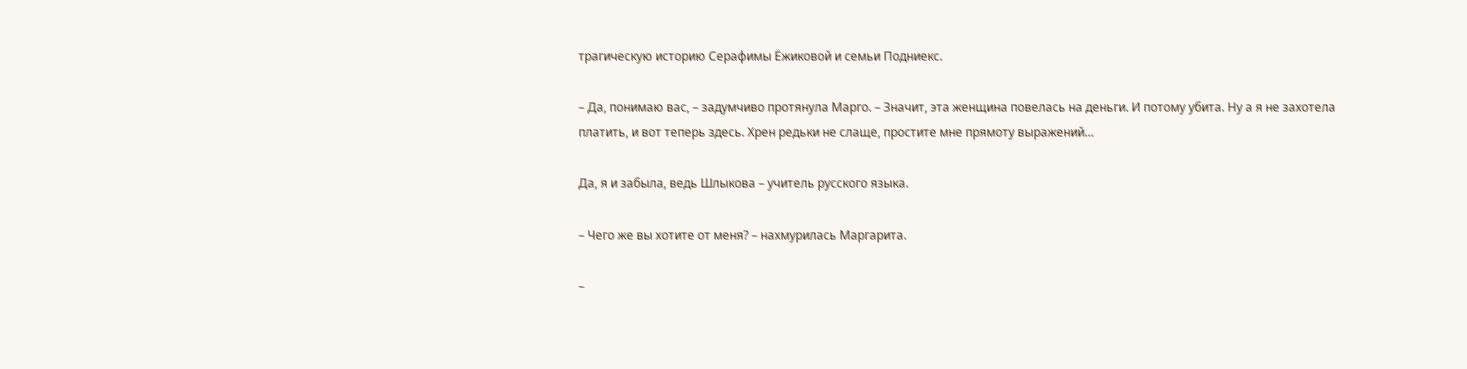трагическую историю Серафимы Ёжиковой и семьи Подниекс.

– Да, понимаю вас, – задумчиво протянула Марго. – Значит, эта женщина повелась на деньги. И потому убита. Ну а я не захотела платить, и вот теперь здесь. Хрен редьки не слаще, простите мне прямоту выражений…

Да, я и забыла, ведь Шлыкова – учитель русского языка.

– Чего же вы хотите от меня? – нахмурилась Маргарита.

–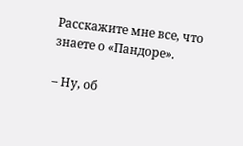Расскажите мне все, что знаете о «Пандоре».

– Ну, об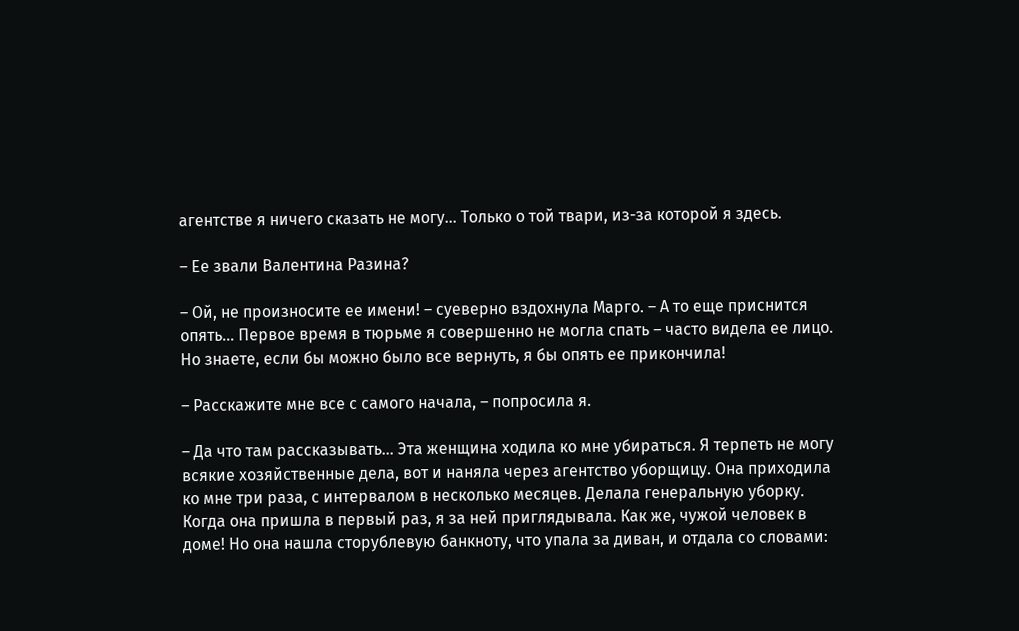агентстве я ничего сказать не могу… Только о той твари, из-за которой я здесь.

– Ее звали Валентина Разина?

– Ой, не произносите ее имени! – суеверно вздохнула Марго. – А то еще приснится опять… Первое время в тюрьме я совершенно не могла спать – часто видела ее лицо. Но знаете, если бы можно было все вернуть, я бы опять ее прикончила!

– Расскажите мне все с самого начала, – попросила я.

– Да что там рассказывать… Эта женщина ходила ко мне убираться. Я терпеть не могу всякие хозяйственные дела, вот и наняла через агентство уборщицу. Она приходила ко мне три раза, с интервалом в несколько месяцев. Делала генеральную уборку. Когда она пришла в первый раз, я за ней приглядывала. Как же, чужой человек в доме! Но она нашла сторублевую банкноту, что упала за диван, и отдала со словами: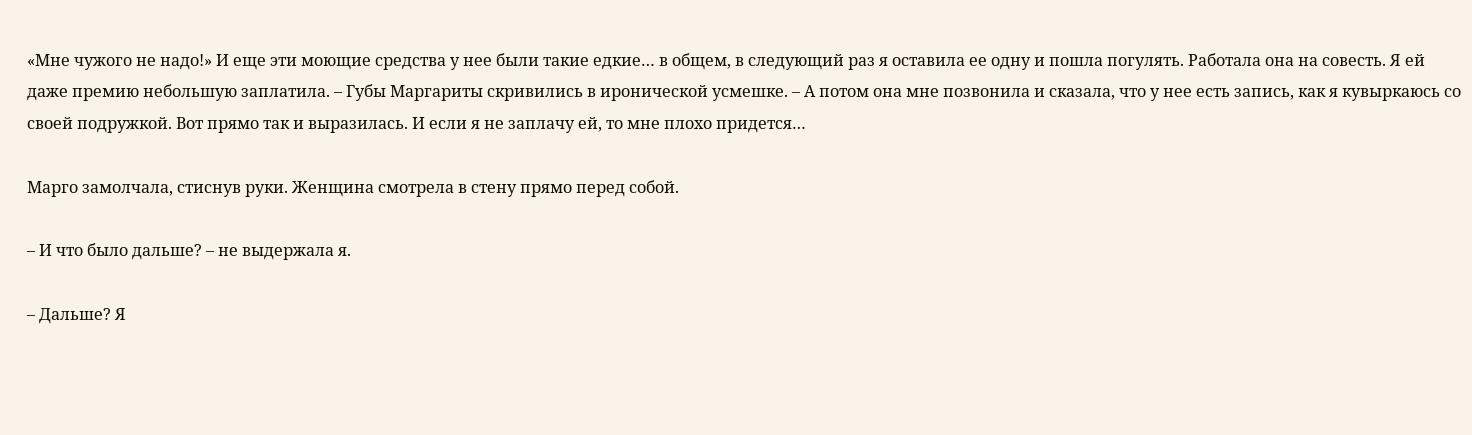«Мне чужого не надо!» И еще эти моющие средства у нее были такие едкие… в общем, в следующий раз я оставила ее одну и пошла погулять. Работала она на совесть. Я ей даже премию небольшую заплатила. – Губы Маргариты скривились в иронической усмешке. – А потом она мне позвонила и сказала, что у нее есть запись, как я кувыркаюсь со своей подружкой. Вот прямо так и выразилась. И если я не заплачу ей, то мне плохо придется…

Марго замолчала, стиснув руки. Женщина смотрела в стену прямо перед собой.

– И что было дальше? – не выдержала я.

– Дальше? Я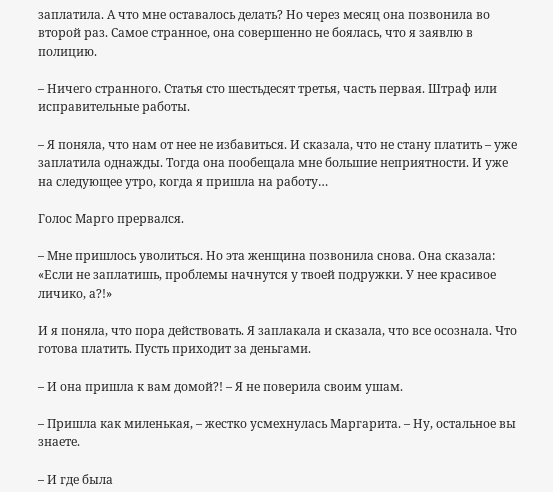заплатила. А что мне оставалось делать? Но через месяц она позвонила во второй раз. Самое странное, она совершенно не боялась, что я заявлю в полицию.

– Ничего странного. Статья сто шестьдесят третья, часть первая. Штраф или исправительные работы.

– Я поняла, что нам от нее не избавиться. И сказала, что не стану платить – уже заплатила однажды. Тогда она пообещала мне большие неприятности. И уже на следующее утро, когда я пришла на работу…

Голос Марго прервался.

– Мне пришлось уволиться. Но эта женщина позвонила снова. Она сказала: «Если не заплатишь, проблемы начнутся у твоей подружки. У нее красивое личико, а?!»

И я поняла, что пора действовать. Я заплакала и сказала, что все осознала. Что готова платить. Пусть приходит за деньгами.

– И она пришла к вам домой?! – Я не поверила своим ушам.

– Пришла как миленькая, – жестко усмехнулась Маргарита. – Ну, остальное вы знаете.

– И где была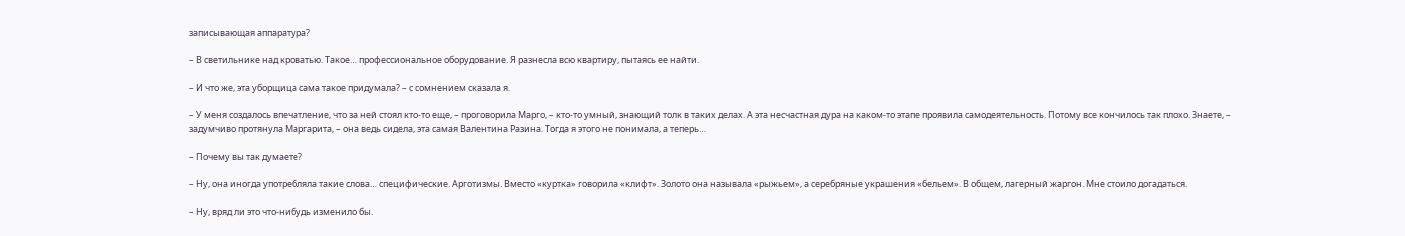записывающая аппаратура?

– В светильнике над кроватью. Такое… профессиональное оборудование. Я разнесла всю квартиру, пытаясь ее найти.

– И что же, эта уборщица сама такое придумала? – с сомнением сказала я.

– У меня создалось впечатление, что за ней стоял кто-то еще, – проговорила Марго, – кто-то умный, знающий толк в таких делах. А эта несчастная дура на каком-то этапе проявила самодеятельность. Потому все кончилось так плохо. Знаете, – задумчиво протянула Маргарита, – она ведь сидела, эта самая Валентина Разина. Тогда я этого не понимала, а теперь…

– Почему вы так думаете?

– Ну, она иногда употребляла такие слова… специфические. Арготизмы. Вместо «куртка» говорила «клифт». Золото она называла «рыжьем», а серебряные украшения «бельем». В общем, лагерный жаргон. Мне стоило догадаться.

– Ну, вряд ли это что-нибудь изменило бы.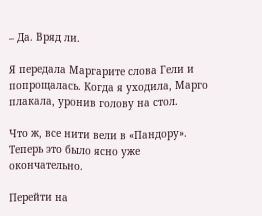– Да. Вряд ли.

Я передала Маргарите слова Гели и попрощалась. Когда я уходила, Марго плакала, уронив голову на стол.

Что ж, все нити вели в «Пандору». Теперь это было ясно уже окончательно.

Перейти на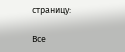страницу:

Все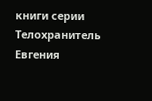книги серии Телохранитель Евгения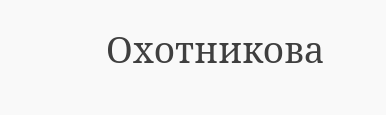Охотникова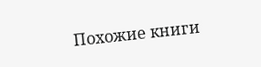Похожие книги